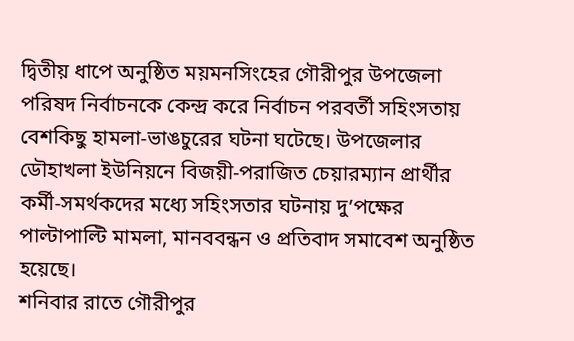দ্বিতীয় ধাপে অনুষ্ঠিত ময়মনসিংহের গৌরীপুর উপজেলা পরিষদ নির্বাচনকে কেন্দ্র করে নির্বাচন পরবর্তী সহিংসতায় বেশকিছু হামলা-ভাঙচুরের ঘটনা ঘটেছে। উপজেলার ডৌহাখলা ইউনিয়নে বিজয়ী-পরাজিত চেয়ারম্যান প্রার্থীর কর্মী-সমর্থকদের মধ্যে সহিংসতার ঘটনায় দু’পক্ষের পাল্টাপাল্টি মামলা, মানববন্ধন ও প্রতিবাদ সমাবেশ অনুষ্ঠিত হয়েছে।
শনিবার রাতে গৌরীপুর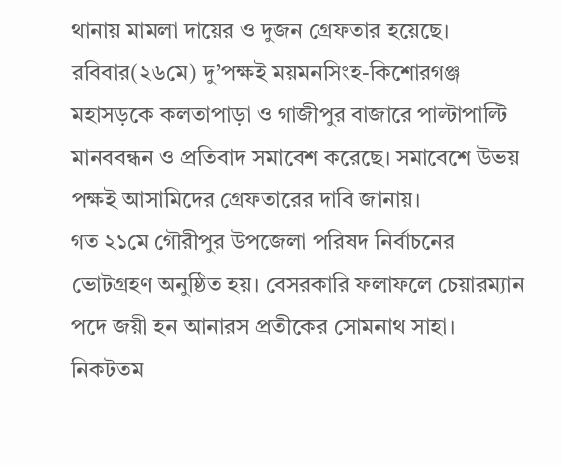থানায় মামলা দায়ের ও দুজন গ্রেফতার হয়েছে। রবিবার(২৬মে) দু’পক্ষই ময়মনসিংহ-কিশোরগঞ্জ মহাসড়কে কলতাপাড়া ও গাজীপুর বাজারে পাল্টাপাল্টি মানববন্ধন ও প্রতিবাদ সমাবেশ করেছে। সমাবেশে উভয় পক্ষই আসামিদের গ্রেফতারের দাবি জানায়।
গত ২১মে গৌরীপুর উপজেলা পরিষদ নির্বাচনের ভোটগ্রহণ অনুষ্ঠিত হয়। বেসরকারি ফলাফলে চেয়ারম্যান পদে জয়ী হন আনারস প্রতীকের সোমনাথ সাহা। নিকটতম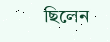ছিলেন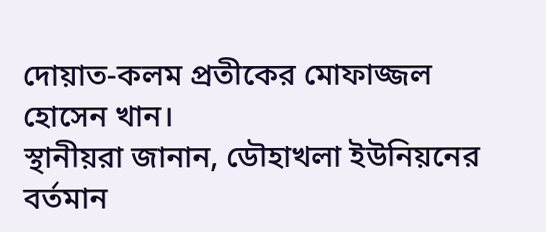দোয়াত-কলম প্রতীকের মোফাজ্জল হোসেন খান।
স্থানীয়রা জানান, ডৌহাখলা ইউনিয়নের বর্তমান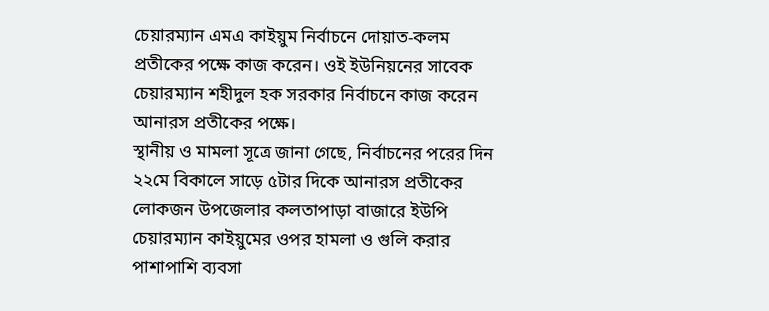চেয়ারম্যান এমএ কাইয়ুম নির্বাচনে দোয়াত-কলম প্রতীকের পক্ষে কাজ করেন। ওই ইউনিয়নের সাবেক চেয়ারম্যান শহীদুল হক সরকার নির্বাচনে কাজ করেন আনারস প্রতীকের পক্ষে।
স্থানীয় ও মামলা সূত্রে জানা গেছে, নির্বাচনের পরের দিন ২২মে বিকালে সাড়ে ৫টার দিকে আনারস প্রতীকের লোকজন উপজেলার কলতাপাড়া বাজারে ইউপি চেয়ারম্যান কাইয়ুমের ওপর হামলা ও গুলি করার পাশাপাশি ব্যবসা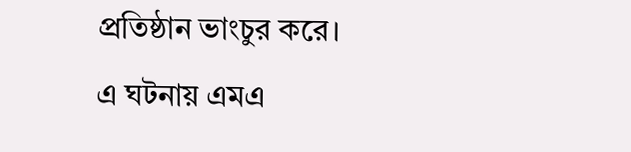প্রতিষ্ঠান ভাংচুর করে।
এ ঘটনায় এমএ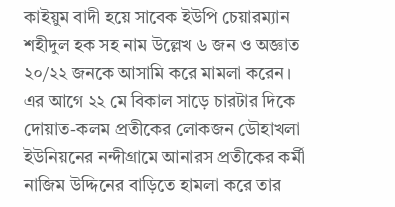কাইয়ুম বাদী হয়ে সাবেক ইউপি চেয়ারম্যান শহীদুল হক সহ নাম উল্লেখ ৬ জন ও অজ্ঞাত ২০/২২ জনকে আসামি করে মামলা করেন।
এর আগে ২২ মে বিকাল সাড়ে চারটার দিকে দোয়াত-কলম প্রতীকের লোকজন ডৌহাখলা ইউনিয়নের নন্দীগ্রামে আনারস প্রতীকের কর্মী নাজিম উদ্দিনের বাড়িতে হামলা করে তার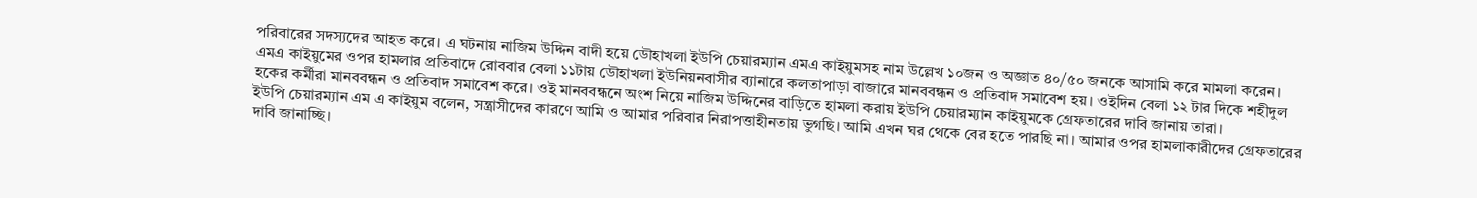পরিবারের সদস্যদের আহত করে। এ ঘটনায় নাজিম উদ্দিন বাদী হয়ে ডৌহাখলা ইউপি চেয়ারম্যান এমএ কাইয়ুমসহ নাম উল্লেখ ১০জন ও অজ্ঞাত ৪০/৫০ জনকে আসামি করে মামলা করেন।
এমএ কাইয়ুমের ওপর হামলার প্রতিবাদে রোববার বেলা ১১টায় ডৌহাখলা ইউনিয়নবাসীর ব্যানারে কলতাপাড়া বাজারে মানববন্ধন ও প্রতিবাদ সমাবেশ হয়। ওইদিন বেলা ১২ টার দিকে শহীদুল হকের কর্মীরা মানববন্ধন ও প্রতিবাদ সমাবেশ করে। ওই মানববন্ধনে অংশ নিয়ে নাজিম উদ্দিনের বাড়িতে হামলা করায় ইউপি চেয়ারম্যান কাইয়ুমকে গ্রেফতারের দাবি জানায় তারা।
ইউপি চেয়ারম্যান এম এ কাইয়ুম বলেন, সন্ত্রাসীদের কারণে আমি ও আমার পরিবার নিরাপত্তাহীনতায় ভুগছি। আমি এখন ঘর থেকে বের হতে পারছি না। আমার ওপর হামলাকারীদের গ্রেফতারের দাবি জানাচ্ছি।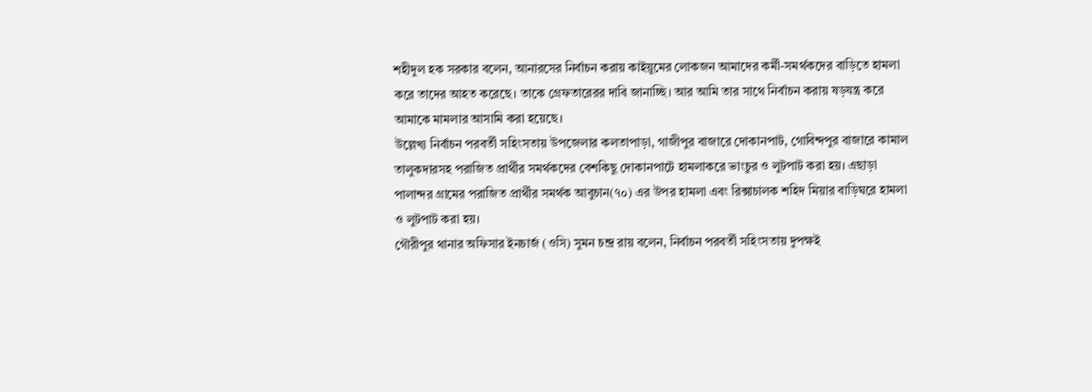শহীদুল হক সরকার বলেন, আনারসের নির্বাচন করায় কাইয়ুমের লোকজন আমাদের কর্মী-সমর্থকদের বাড়িতে হামলা করে তাদের আহত করেছে। তাকে গ্রেফতারেরর দাবি জানাচ্ছি। আর আমি তার সাথে নির্বাচন করায় ষড়যন্ত্র করে আমাকে মামলার আসামি করা হয়েছে।
উল্লেখ্য নির্বাচন পরবর্তী সহিংসতায় উপজেলার কলতাপাড়া, গাজীপুর বাজারে দোকানপাট, গোবিন্দপুর বাজারে কামাল তালুকদারসহ পরাজিত প্রার্থীর সমর্থকদের বেশকিছু দোকানপাটে হামলাকরে ভাংচুর ও লুটপাট করা হয়। এছাড়া পালান্দর গ্রামের পরাজিত প্রার্থীর সমর্থক আবুচান(৭০) এর উপর হামলা এবং রিক্সাচালক শহিদ মিয়ার বাড়িঘরে হামলা ও লুটপাট করা হয়।
গৌরীপুর থানার অফিসার ইনচার্জ (ওসি) সুমন চন্দ্র রায় বলেন, নির্বাচন পরবর্তী সহিংসতায় দুপক্ষই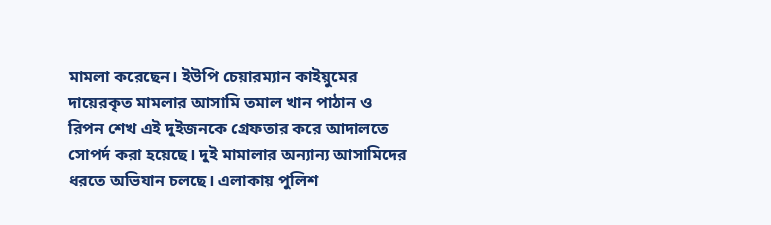মামলা করেছেন। ইউপি চেয়ারম্যান কাইয়ুমের দায়েরকৃত মামলার আসামি তমাল খান পাঠান ও রিপন শেখ এই দুইজনকে গ্রেফতার করে আদালতে সোপর্দ করা হয়েছে। দুই মামালার অন্যান্য আসামিদের ধরতে অভিযান চলছে। এলাকায় পুলিশ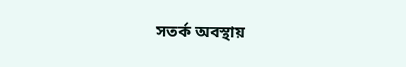সতর্ক অবস্থায়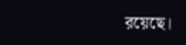রয়েছে।